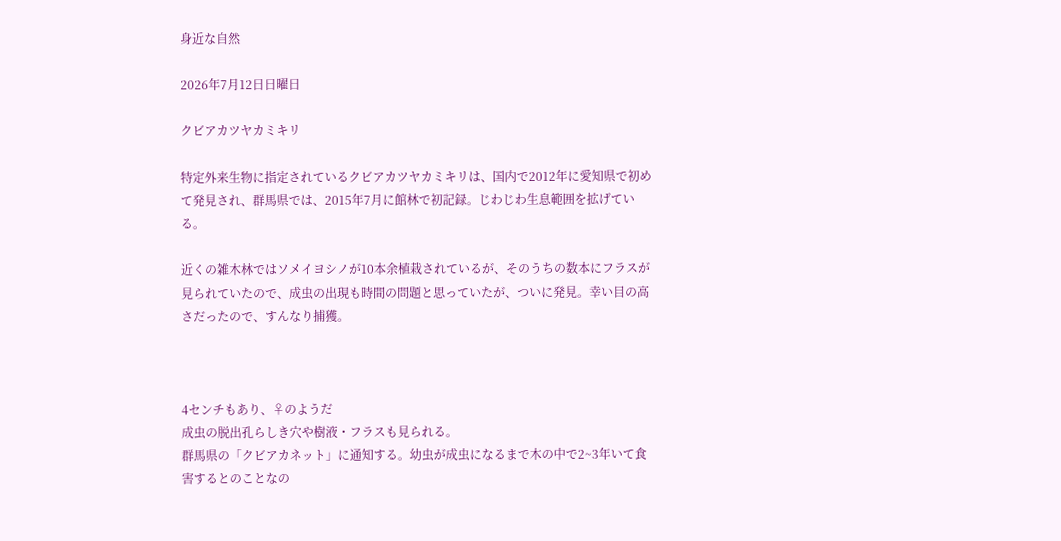身近な自然

2026年7月12日日曜日

クビアカツヤカミキリ

特定外来生物に指定されているクビアカツヤカミキリは、国内で2012年に愛知県で初めて発見され、群馬県では、2015年7月に館林で初記録。じわじわ生息範囲を拡げている。

近くの雑木林ではソメイヨシノが10本余植栽されているが、そのうちの数本にフラスが見られていたので、成虫の出現も時間の問題と思っていたが、ついに発見。幸い目の高さだったので、すんなり捕獲。



4センチもあり、♀のようだ
成虫の脱出孔らしき穴や樹液・フラスも見られる。
群馬県の「クビアカネット」に通知する。幼虫が成虫になるまで木の中で2~3年いて食害するとのことなの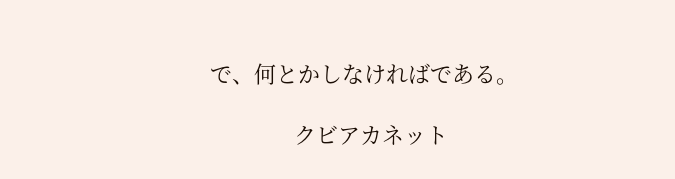で、何とかしなければである。

              クビアカネット